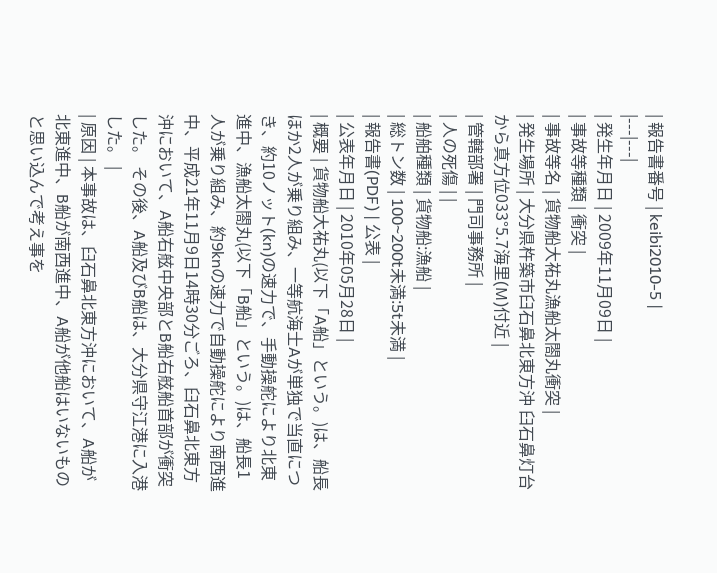| 報告書番号 | keibi2010-5 |
|---|---|
| 発生年月日 | 2009年11月09日 |
| 事故等種類 | 衝突 |
| 事故等名 | 貨物船大祐丸漁船太閤丸衝突 |
| 発生場所 | 大分県杵築市臼石鼻北東方沖 臼石鼻灯台から真方位033°5.7海里(M)付近 |
| 管轄部署 | 門司事務所 |
| 人の死傷 | |
| 船舶種類 | 貨物船:漁船 |
| 総トン数 | 100~200t未満:5t未満 |
| 報告書(PDF) | 公表 |
| 公表年月日 | 2010年05月28日 |
| 概要 | 貨物船大祐丸(以下「A船」という。)は、船長ほか2人が乗り組み、一等航海士Aが単独で当直につき、約10ノット(kn)の速力で、手動操舵により北東進中、漁船太閤丸(以下「B船」という。)は、船長1人が乗り組み、約9knの速力で自動操舵により南西進中、平成21年11月9日14時30分ごろ、臼石鼻北東方沖において、A船右舷中央部とB船右舷船首部が衝突した。 その後、A船及びB船は、大分県守江港に入港した。 |
| 原因 | 本事故は、臼石鼻北東方沖において、A船が北東進中、B船が南西進中、A船が他船はいないものと思い込んで考え事を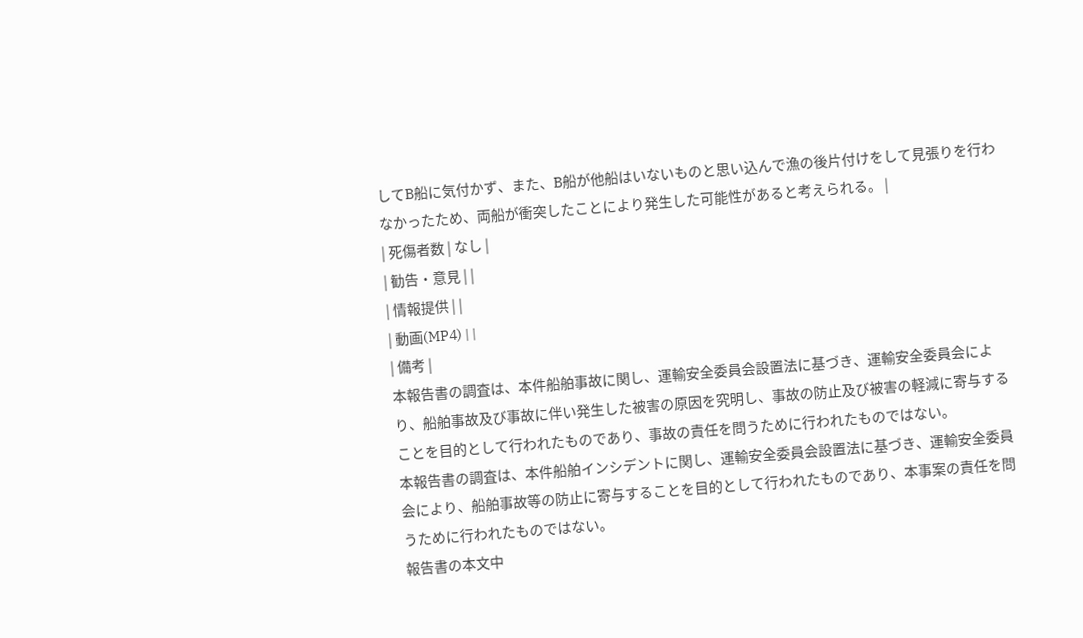してB船に気付かず、また、B船が他船はいないものと思い込んで漁の後片付けをして見張りを行わなかったため、両船が衝突したことにより発生した可能性があると考えられる。 |
| 死傷者数 | なし |
| 勧告・意見 | |
| 情報提供 | |
| 動画(MP4) | |
| 備考 |
本報告書の調査は、本件船舶事故に関し、運輸安全委員会設置法に基づき、運輸安全委員会により、船舶事故及び事故に伴い発生した被害の原因を究明し、事故の防止及び被害の軽減に寄与することを目的として行われたものであり、事故の責任を問うために行われたものではない。
本報告書の調査は、本件船舶インシデントに関し、運輸安全委員会設置法に基づき、運輸安全委員会により、船舶事故等の防止に寄与することを目的として行われたものであり、本事案の責任を問うために行われたものではない。
報告書の本文中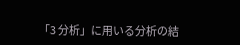「3 分析」に用いる分析の結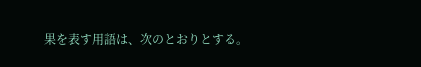果を表す用語は、次のとおりとする。